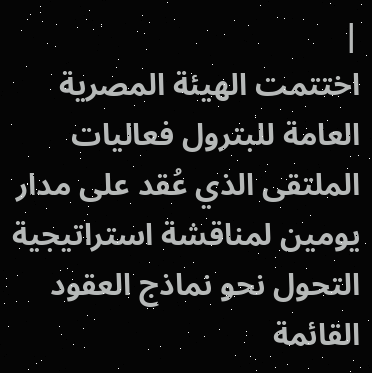|
اختتمت الهيئة المصرية العامة للبترول فعاليات الملتقى الذي عُقد على مدار يومين لمناقشة استراتيجية التحول نحو نماذج العقود القائمة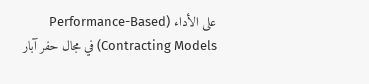على الأداء (Performance-Based Contracting Models) في مجال حفر آبار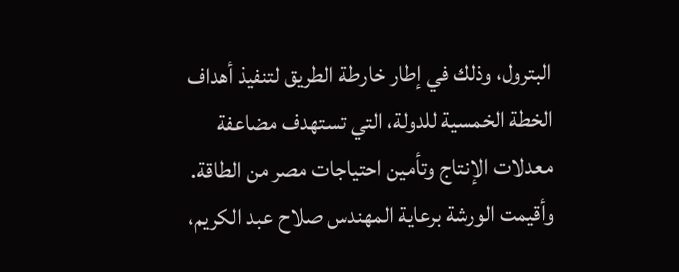البترول، وذلك في إطار خارطة الطريق لتنفيذ أهداف الخطة الخمسية للدولة، التي تستهدف مضاعفة معدلات الإنتاج وتأمين احتياجات مصر من الطاقة.
وأقيمت الورشة برعاية المهندس صلاح عبد الكريم،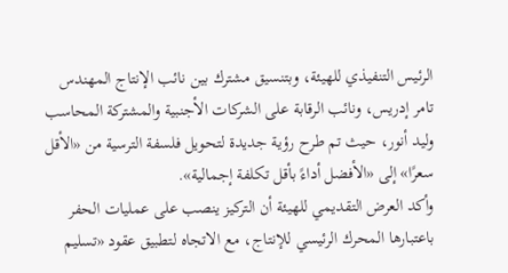الرئيس التنفيذي للهيئة، وبتنسيق مشترك بين نائب الإنتاج المهندس تامر إدريس، ونائب الرقابة على الشركات الأجنبية والمشتركة المحاسب وليد أنور، حيث تم طرح رؤية جديدة لتحويل فلسفة الترسية من «الأقل سعرًا» إلى «الأفضل أداءً بأقل تكلفة إجمالية».
وأكد العرض التقديمي للهيئة أن التركيز ينصب على عمليات الحفر باعتبارها المحرك الرئيسي للإنتاج، مع الاتجاه لتطبيق عقود «تسليم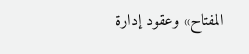المفتاح» وعقود إدارة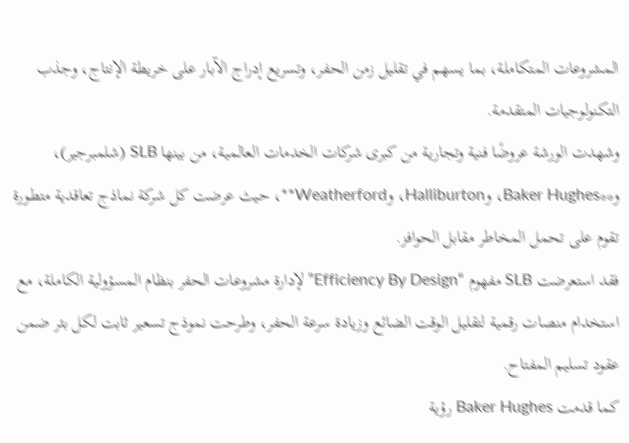المشروعات المتكاملة، بما يسهم في تقليل زمن الحفر، وتسريع إدراج الآبار على خريطة الإنتاج، وجذب التكنولوجيات المتقدمة.
وشهدت الورشة عروضًا فنية وتجارية من كبرى شركات الخدمات العالمية، من بينها SLB (شلمبرجير)، و**Baker Hughes، وHalliburton، وWeatherford**، حيث عرضت كل شركة نماذج تعاقدية متطورة تقوم على تحمل المخاطر مقابل الحوافز.
فقد استعرضت SLB مفهوم “Efficiency By Design” لإدارة مشروعات الحفر بنظام المسؤولية الكاملة، مع استخدام منصات رقمية لتقليل الوقت الضائع وزيادة سرعة الحفر، وطرحت نموذج تسعير ثابت لكل بئر ضمن عقود تسليم المفتاح.
كما قدمت Baker Hughes رؤية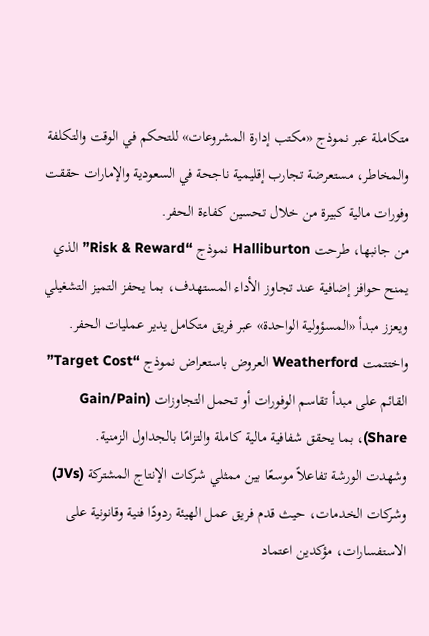متكاملة عبر نموذج «مكتب إدارة المشروعات» للتحكم في الوقت والتكلفة والمخاطر، مستعرضة تجارب إقليمية ناجحة في السعودية والإمارات حققت وفورات مالية كبيرة من خلال تحسين كفاءة الحفر.
من جانبها، طرحت Halliburton نموذج “Risk & Reward” الذي يمنح حوافز إضافية عند تجاوز الأداء المستهدف، بما يحفز التميز التشغيلي ويعزز مبدأ «المسؤولية الواحدة» عبر فريق متكامل يدير عمليات الحفر.
واختتمت Weatherford العروض باستعراض نموذج “Target Cost” القائم على مبدأ تقاسم الوفورات أو تحمل التجاوزات (Gain/Pain Share)، بما يحقق شفافية مالية كاملة والتزامًا بالجداول الزمنية.
وشهدت الورشة تفاعلاً موسعًا بين ممثلي شركات الإنتاج المشتركة (JVs) وشركات الخدمات، حيث قدم فريق عمل الهيئة ردودًا فنية وقانونية على الاستفسارات، مؤكدين اعتماد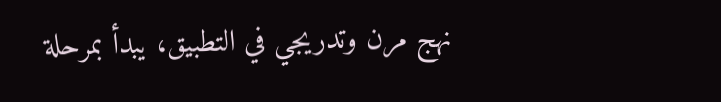نهج مرن وتدريجي في التطبيق، يبدأ بمرحلة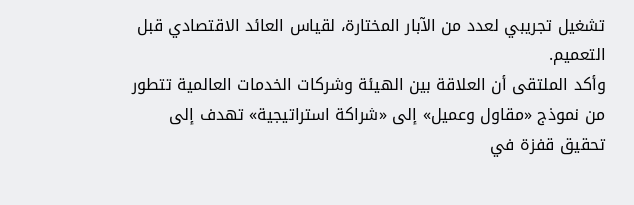تشغيل تجريبي لعدد من الآبار المختارة، لقياس العائد الاقتصادي قبل التعميم.
وأكد الملتقى أن العلاقة بين الهيئة وشركات الخدمات العالمية تتطور من نموذج «مقاول وعميل» إلى «شراكة استراتيجية» تهدف إلى تحقيق قفزة في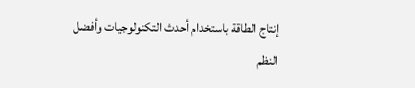إنتاج الطاقة باستخدام أحدث التكنولوجيات وأفضل النظم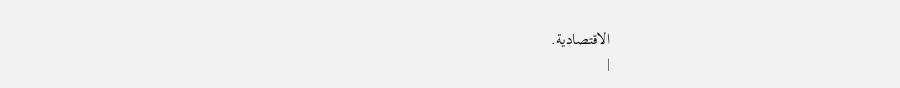الاقتصادية.
|